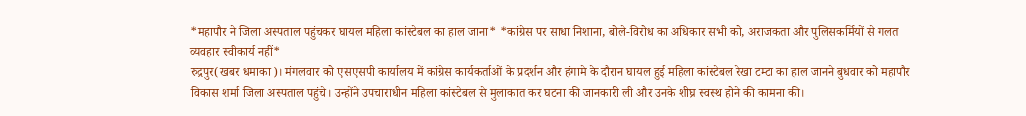*महापौर ने जिला अस्पताल पहुंचकर घायल महिला कांस्टेबल का हाल जाना* *कांग्रेस पर साधा निशाना, बोले-विरोध का अधिकार सभी को, अराजकता और पुलिसकर्मियों से गलत व्यवहार स्वीकार्य नहीं*
रुद्रपुर(खबर धमाका)। मंगलवार को एसएसपी कार्यालय में कांग्रेस कार्यकर्ताओं के प्रदर्शन और हंगामे के दौरान घायल हुई महिला कांस्टेबल रेखा टम्टा का हाल जानने बुधवार को महापौर विकास शर्मा जिला अस्पताल पहुंचे। उन्होंने उपचाराधीन महिला कांस्टेबल से मुलाकात कर घटना की जानकारी ली और उनके शीघ्र स्वस्थ होने की कामना की।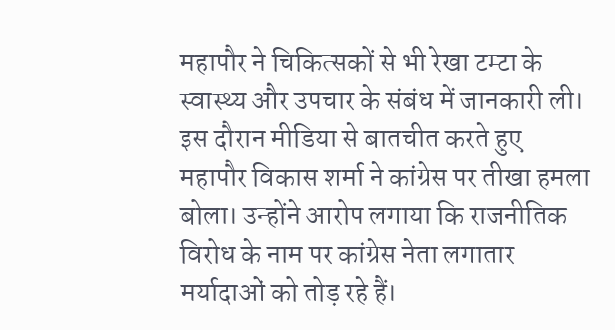महापौर ने चिकित्सकों से भी रेखा टम्टा के स्वास्थ्य और उपचार के संबंध में जानकारी ली।
इस दौरान मीडिया से बातचीत करते हुए महापौर विकास शर्मा ने कांग्रेस पर तीखा हमला बोला। उन्होंने आरोप लगाया कि राजनीतिक विरोध के नाम पर कांग्रेस नेता लगातार मर्यादाओं को तोड़ रहे हैं।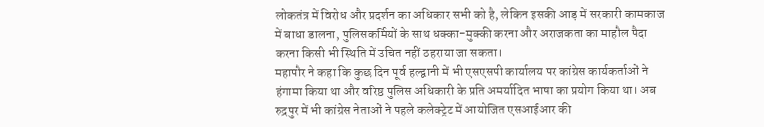लोकतंत्र में विरोध और प्रदर्शन का अधिकार सभी को है, लेकिन इसकी आड़ में सरकारी कामकाज में बाधा डालना, पुलिसकर्मियों के साथ धक्का-मुक्की करना और अराजकता का माहौल पैदा करना किसी भी स्थिति में उचित नहीं ठहराया जा सकता।
महापौर ने कहा कि कुछ दिन पूर्व हल्द्वानी में भी एसएसपी कार्यालय पर कांग्रेस कार्यकर्ताओं ने हंगामा किया था और वरिष्ठ पुलिस अधिकारी के प्रति अमर्यादित भाषा का प्रयोग किया था। अब रुद्रपुर में भी कांग्रेस नेताओं ने पहले कलेक्ट्रेट में आयोजित एसआईआर की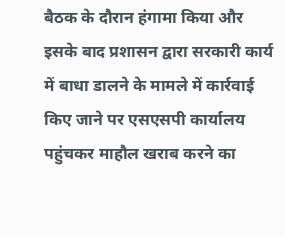बैठक के दौरान हंगामा किया और इसके बाद प्रशासन द्वारा सरकारी कार्य में बाधा डालने के मामले में कार्रवाई किए जाने पर एसएसपी कार्यालय पहुंचकर माहौल खराब करने का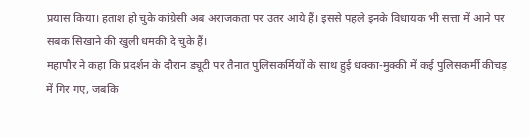प्रयास किया। हताश हो चुके कांग्रेसी अब अराजकता पर उतर आये हैं। इससे पहले इनके विधायक भी सत्ता में आने पर सबक सिखाने की खुली धमकी दे चुके हैं।
महापौर ने कहा कि प्रदर्शन के दौरान ड्यूटी पर तैनात पुलिसकर्मियों के साथ हुई धक्का-मुक्की में कई पुलिसकर्मी कीचड़ में गिर गए, जबकि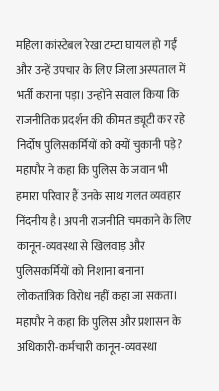महिला कांस्टेबल रेखा टम्टा घायल हो गईं और उन्हें उपचार के लिए जिला अस्पताल में भर्ती कराना पड़ा। उन्होंने सवाल किया कि राजनीतिक प्रदर्शन की कीमत ड्यूटी कर रहे निर्दोष पुलिसकर्मियों को क्यों चुकानी पड़े? महापौर ने कहा कि पुलिस के जवान भी हमारा परिवार हैं उनके साथ गलत व्यवहार निंदनीय है। अपनी राजनीति चमकाने के लिए कानून-व्यवस्था से खिलवाड़ और पुलिसकर्मियों को निशाना बनाना लोकतांत्रिक विरोध नहीं कहा जा सकता।
महापौर ने कहा कि पुलिस और प्रशासन के अधिकारी-कर्मचारी कानून-व्यवस्था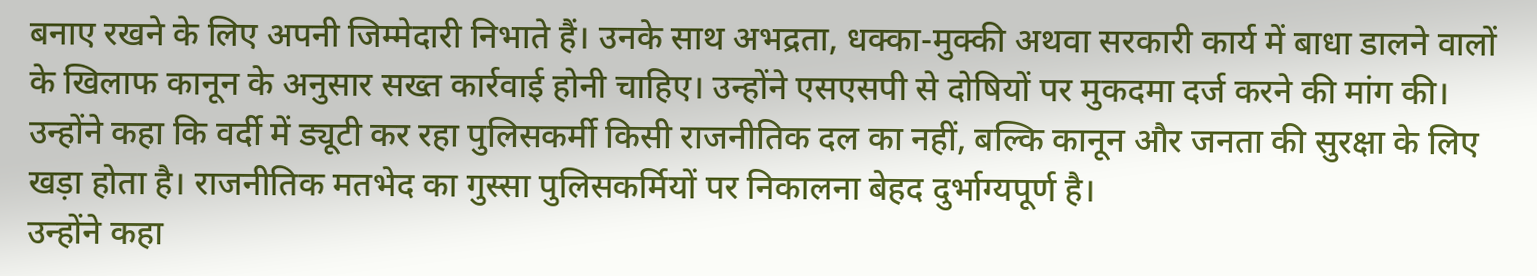बनाए रखने के लिए अपनी जिम्मेदारी निभाते हैं। उनके साथ अभद्रता, धक्का-मुक्की अथवा सरकारी कार्य में बाधा डालने वालों के खिलाफ कानून के अनुसार सख्त कार्रवाई होनी चाहिए। उन्होंने एसएसपी से दोषियों पर मुकदमा दर्ज करने की मांग की। उन्होंने कहा कि वर्दी में ड्यूटी कर रहा पुलिसकर्मी किसी राजनीतिक दल का नहीं, बल्कि कानून और जनता की सुरक्षा के लिए खड़ा होता है। राजनीतिक मतभेद का गुस्सा पुलिसकर्मियों पर निकालना बेहद दुर्भाग्यपूर्ण है।
उन्होंने कहा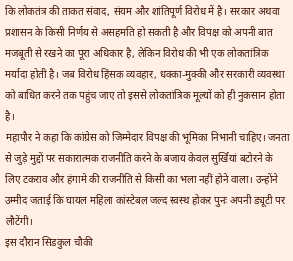कि लोकतंत्र की ताकत संवाद, संयम और शांतिपूर्ण विरोध में है। सरकार अथवा प्रशासन के किसी निर्णय से असहमति हो सकती है और विपक्ष को अपनी बात मजबूती से रखने का पूरा अधिकार है, लेकिन विरोध की भी एक लोकतांत्रिक मर्यादा होती है। जब विरोध हिंसक व्यवहार, धक्का-मुक्की और सरकारी व्यवस्था को बाधित करने तक पहुंच जाए तो इससे लोकतांत्रिक मूल्यों को ही नुकसान होता है।
महापौर ने कहा कि कांग्रेस को जिम्मेदार विपक्ष की भूमिका निभानी चाहिए। जनता से जुड़े मुद्दों पर सकारात्मक राजनीति करने के बजाय केवल सुर्खियां बटोरने के लिए टकराव और हंगामे की राजनीति से किसी का भला नहीं होने वाला। उन्होंने उम्मीद जताई कि घायल महिला कांस्टेबल जल्द स्वस्थ होकर पुनः अपनी ड्यूटी पर लौटेंगी।
इस दौरान सिडकुल चौकी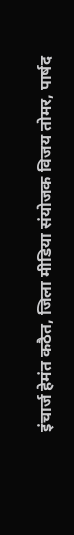इंचार्ज हेमंत कठैत, जिला मीडिया संयोजक विजय तोमर, पार्षद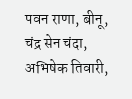पवन राणा, बीनू, चंद्र सेन चंदा, अभिषेक तिवारी,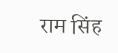राम सिंह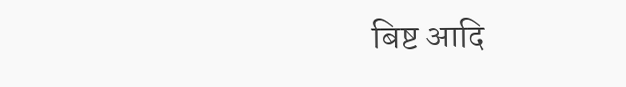बिष्ट आदि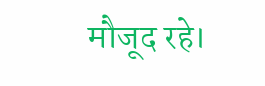मौजूद रहे।